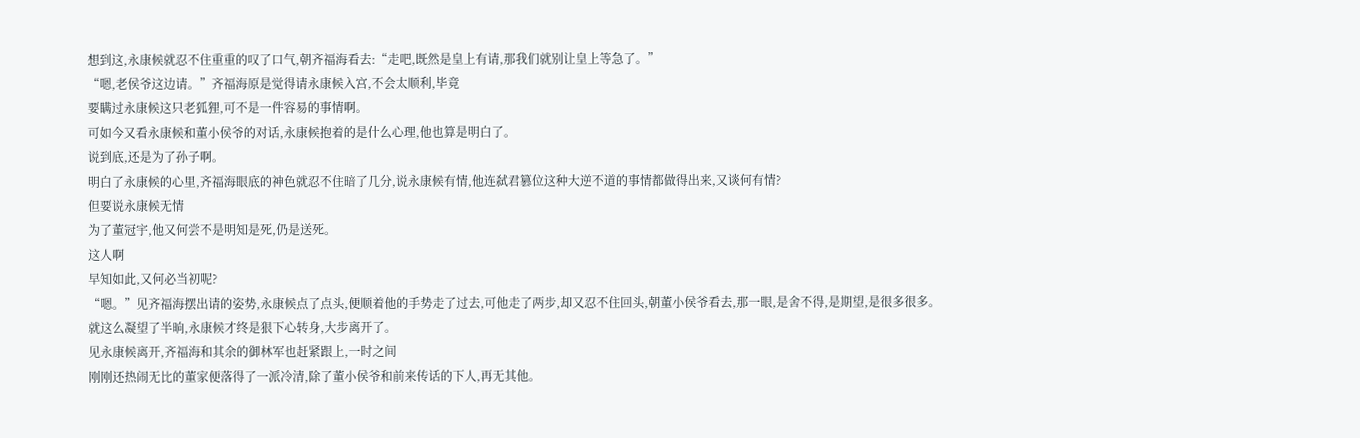想到这,永康候就忍不住重重的叹了口气,朝齐福海看去:“走吧,既然是皇上有请,那我们就别让皇上等急了。”
“嗯,老侯爷这边请。”齐福海原是觉得请永康候入宫,不会太顺利,毕竟
要瞒过永康候这只老狐狸,可不是一件容易的事情啊。
可如今又看永康候和董小侯爷的对话,永康候抱着的是什么心理,他也算是明白了。
说到底,还是为了孙子啊。
明白了永康候的心里,齐福海眼底的神色就忍不住暗了几分,说永康候有情,他连弑君篡位这种大逆不道的事情都做得出来,又谈何有情?
但要说永康候无情
为了董冠宇,他又何尝不是明知是死,仍是送死。
这人啊
早知如此,又何必当初呢?
“嗯。”见齐福海摆出请的姿势,永康候点了点头,便顺着他的手势走了过去,可他走了两步,却又忍不住回头,朝董小侯爷看去,那一眼,是舍不得,是期望,是很多很多。
就这么凝望了半晌,永康候才终是狠下心转身,大步离开了。
见永康候离开,齐福海和其余的御林军也赶紧跟上,一时之间
刚刚还热闹无比的董家便落得了一派冷清,除了董小侯爷和前来传话的下人,再无其他。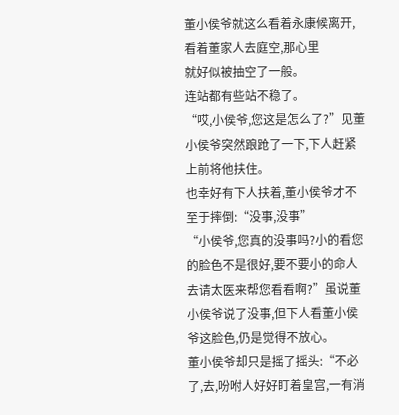董小侯爷就这么看着永康候离开,看着董家人去庭空,那心里
就好似被抽空了一般。
连站都有些站不稳了。
“哎,小侯爷,您这是怎么了?”见董小侯爷突然踉跄了一下,下人赶紧上前将他扶住。
也幸好有下人扶着,董小侯爷才不至于摔倒:“没事,没事”
“小侯爷,您真的没事吗?小的看您的脸色不是很好,要不要小的命人去请太医来帮您看看啊?”虽说董小侯爷说了没事,但下人看董小侯爷这脸色,仍是觉得不放心。
董小侯爷却只是摇了摇头:“不必了,去,吩咐人好好盯着皇宫,一有消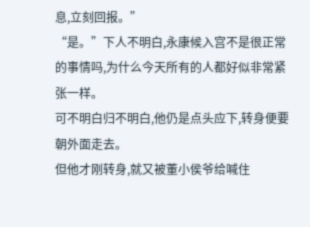息,立刻回报。”
“是。”下人不明白,永康候入宫不是很正常的事情吗,为什么今天所有的人都好似非常紧张一样。
可不明白归不明白,他仍是点头应下,转身便要朝外面走去。
但他才刚转身,就又被董小侯爷给喊住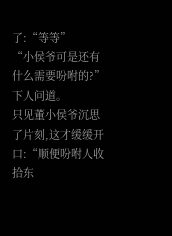了:“等等”
“小侯爷可是还有什么需要吩咐的?”下人问道。
只见董小侯爷沉思了片刻,这才缓缓开口:“顺便吩咐人收拾东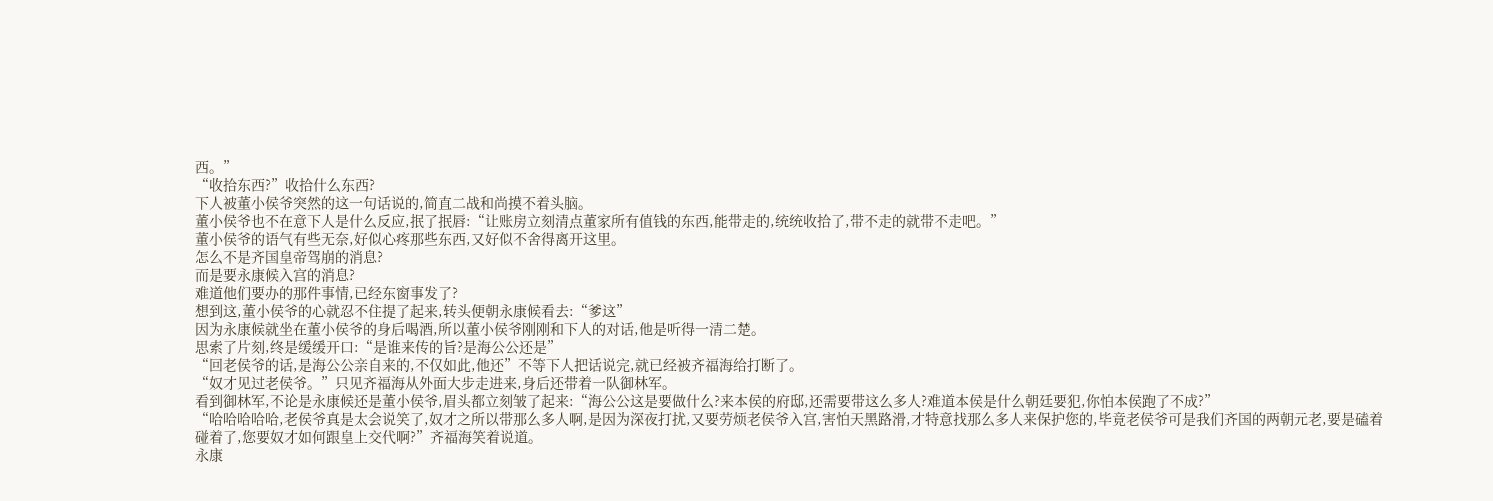西。”
“收拾东西?”收拾什么东西?
下人被董小侯爷突然的这一句话说的,简直二战和尚摸不着头脑。
董小侯爷也不在意下人是什么反应,抿了抿唇:“让账房立刻清点董家所有值钱的东西,能带走的,统统收拾了,带不走的就带不走吧。”
董小侯爷的语气有些无奈,好似心疼那些东西,又好似不舍得离开这里。
怎么不是齐国皇帝驾崩的消息?
而是要永康候入宫的消息?
难道他们要办的那件事情,已经东窗事发了?
想到这,董小侯爷的心就忍不住提了起来,转头便朝永康候看去:“爹这”
因为永康候就坐在董小侯爷的身后喝酒,所以董小侯爷刚刚和下人的对话,他是听得一清二楚。
思索了片刻,终是缓缓开口:“是谁来传的旨?是海公公还是”
“回老侯爷的话,是海公公亲自来的,不仅如此,他还”不等下人把话说完,就已经被齐福海给打断了。
“奴才见过老侯爷。”只见齐福海从外面大步走进来,身后还带着一队御林军。
看到御林军,不论是永康候还是董小侯爷,眉头都立刻皱了起来:“海公公这是要做什么?来本侯的府邸,还需要带这么多人?难道本侯是什么朝廷要犯,你怕本侯跑了不成?”
“哈哈哈哈哈,老侯爷真是太会说笑了,奴才之所以带那么多人啊,是因为深夜打扰,又要劳烦老侯爷入宫,害怕天黑路滑,才特意找那么多人来保护您的,毕竟老侯爷可是我们齐国的两朝元老,要是磕着碰着了,您要奴才如何跟皇上交代啊?”齐福海笑着说道。
永康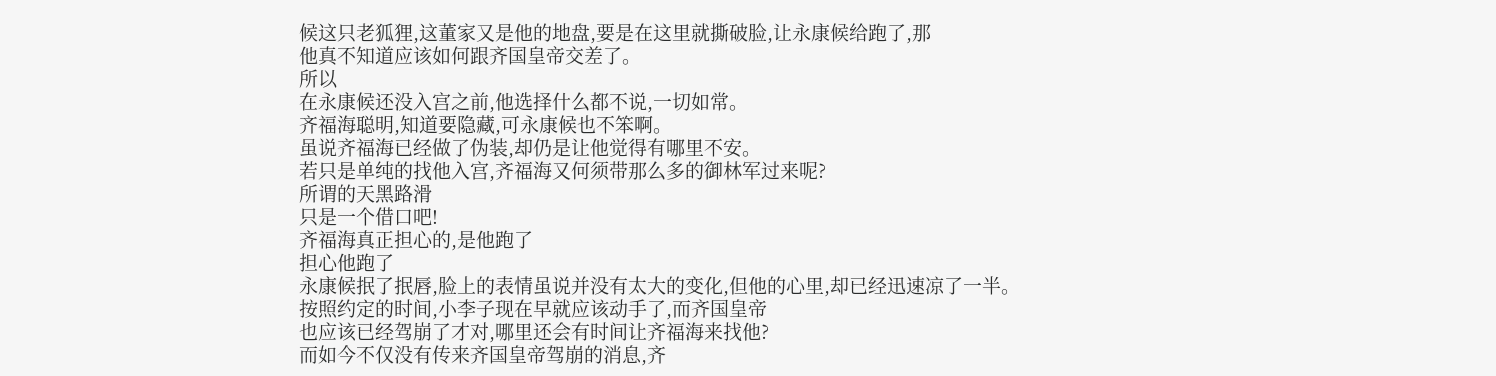候这只老狐狸,这董家又是他的地盘,要是在这里就撕破脸,让永康候给跑了,那
他真不知道应该如何跟齐国皇帝交差了。
所以
在永康候还没入宫之前,他选择什么都不说,一切如常。
齐福海聪明,知道要隐藏,可永康候也不笨啊。
虽说齐福海已经做了伪装,却仍是让他觉得有哪里不安。
若只是单纯的找他入宫,齐福海又何须带那么多的御林军过来呢?
所谓的天黑路滑
只是一个借口吧!
齐福海真正担心的,是他跑了
担心他跑了
永康候抿了抿唇,脸上的表情虽说并没有太大的变化,但他的心里,却已经迅速凉了一半。
按照约定的时间,小李子现在早就应该动手了,而齐国皇帝
也应该已经驾崩了才对,哪里还会有时间让齐福海来找他?
而如今不仅没有传来齐国皇帝驾崩的消息,齐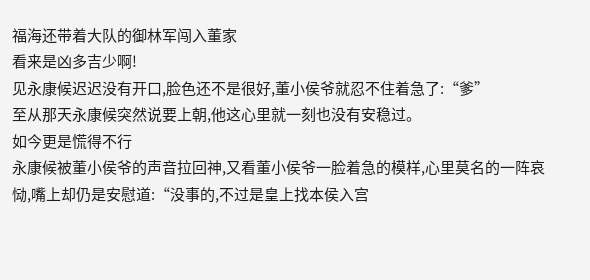福海还带着大队的御林军闯入董家
看来是凶多吉少啊!
见永康候迟迟没有开口,脸色还不是很好,董小侯爷就忍不住着急了:“爹”
至从那天永康候突然说要上朝,他这心里就一刻也没有安稳过。
如今更是慌得不行
永康候被董小侯爷的声音拉回神,又看董小侯爷一脸着急的模样,心里莫名的一阵哀恸,嘴上却仍是安慰道:“没事的,不过是皇上找本侯入宫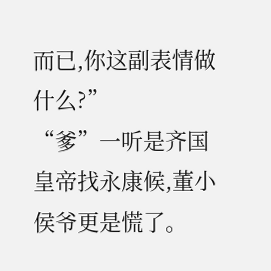而已,你这副表情做什么?”
“爹”一听是齐国皇帝找永康候,董小侯爷更是慌了。